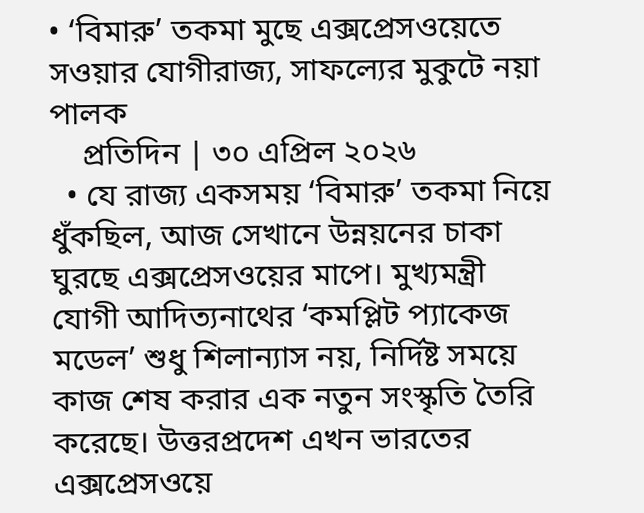• ‘বিমারু’ তকমা মুছে এক্সপ্রেসওয়েতে সওয়ার যোগীরাজ্য, সাফল্যের মুকুটে নয়া পালক
    প্রতিদিন | ৩০ এপ্রিল ২০২৬
  • যে রাজ্য একসময় ‘বিমারু’ তকমা নিয়ে ধুঁকছিল, আজ সেখানে উন্নয়নের চাকা ঘুরছে এক্সপ্রেসওয়ের মাপে। মুখ্যমন্ত্রী যোগী আদিত্যনাথের ‘কমপ্লিট প্যাকেজ মডেল’ শুধু শিলান্যাস নয়, নির্দিষ্ট সময়ে কাজ শেষ করার এক নতুন সংস্কৃতি তৈরি করেছে। উত্তরপ্রদেশ এখন ভারতের এক্সপ্রেসওয়ে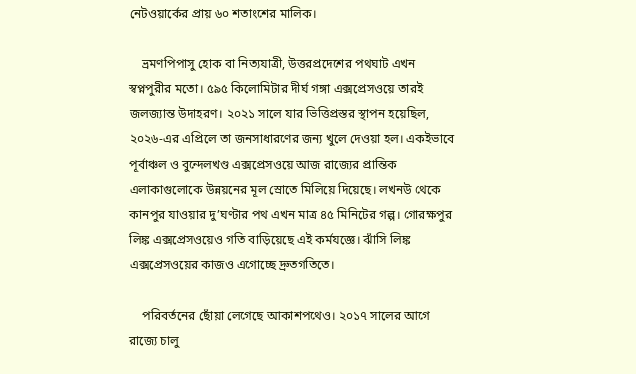নেটওয়ার্কের প্রায় ৬০ শতাংশের মালিক।

    ভ্রমণপিপাসু হোক বা নিত্যযাত্রী, উত্তরপ্রদেশের পথঘাট এখন স্বপ্নপুরীর মতো। ৫৯৫ কিলোমিটার দীর্ঘ গঙ্গা এক্সপ্রেসওয়ে তারই জলজ্যান্ত উদাহরণ। ২০২১ সালে যার ভিত্তিপ্রস্তর স্থাপন হয়েছিল, ২০২৬-এর এপ্রিলে তা জনসাধারণের জন্য খুলে দেওয়া হল। একইভাবে পূর্বাঞ্চল ও বুন্দেলখণ্ড এক্সপ্রেসওয়ে আজ রাজ্যের প্রান্তিক এলাকাগুলোকে উন্নয়নের মূল স্রোতে মিলিয়ে দিয়েছে। লখনউ থেকে কানপুর যাওয়ার দু’ঘণ্টার পথ এখন মাত্র ৪৫ মিনিটের গল্প। গোরক্ষপুর লিঙ্ক এক্সপ্রেসওয়েও গতি বাড়িয়েছে এই কর্মযজ্ঞে। ঝাঁসি লিঙ্ক এক্সপ্রেসওয়ের কাজও এগোচ্ছে দ্রুতগতিতে।

    পরিবর্তনের ছোঁয়া লেগেছে আকাশপথেও। ২০১৭ সালের আগে রাজ্যে চালু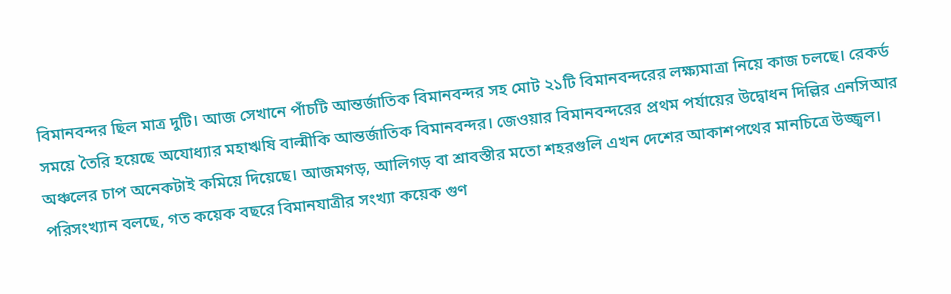বিমানবন্দর ছিল মাত্র দুটি। আজ সেখানে পাঁচটি আন্তর্জাতিক বিমানবন্দর সহ মোট ২১টি বিমানবন্দরের লক্ষ্যমাত্রা নিয়ে কাজ চলছে। রেকর্ড সময়ে তৈরি হয়েছে অযোধ্যার মহাঋষি বাল্মীকি আন্তর্জাতিক বিমানবন্দর। জেওয়ার বিমানবন্দরের প্রথম পর্যায়ের উদ্বোধন দিল্লির এনসিআর অঞ্চলের চাপ অনেকটাই কমিয়ে দিয়েছে। আজমগড়, আলিগড় বা শ্রাবস্তীর মতো শহরগুলি এখন দেশের আকাশপথের মানচিত্রে উজ্জ্বল। পরিসংখ্যান বলছে, গত কয়েক বছরে বিমানযাত্রীর সংখ্যা কয়েক গুণ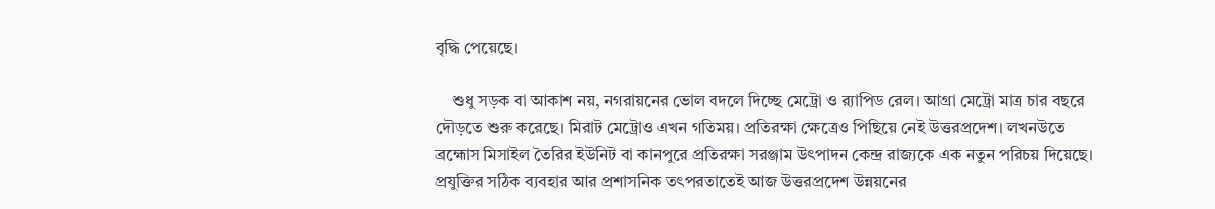বৃদ্ধি পেয়েছে।

    শুধু সড়ক বা আকাশ নয়, নগরায়নের ভোল বদলে দিচ্ছে মেট্রো ও র‍্যাপিড রেল। আগ্রা মেট্রো মাত্র চার বছরে দৌড়তে শুরু করেছে। মিরাট মেট্রোও এখন গতিময়। প্রতিরক্ষা ক্ষেত্রেও পিছিয়ে নেই উত্তরপ্রদেশ। লখনউতে ব্রহ্মোস মিসাইল তৈরির ইউনিট বা কানপুরে প্রতিরক্ষা সরঞ্জাম উৎপাদন কেন্দ্র রাজ্যকে এক নতুন পরিচয় দিয়েছে। প্রযুক্তির সঠিক ব্যবহার আর প্রশাসনিক তৎপরতাতেই আজ উত্তরপ্রদেশ উন্নয়নের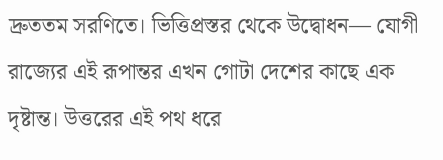দ্রুততম সরণিতে। ভিত্তিপ্রস্তর থেকে উদ্বোধন— যোগী রাজ্যের এই রূপান্তর এখন গোটা দেশের কাছে এক দৃষ্টান্ত। উত্তরের এই পথ ধরে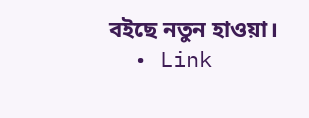বইছে নতুন হাওয়া।
  • Link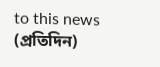to this news (প্রতিদিন)